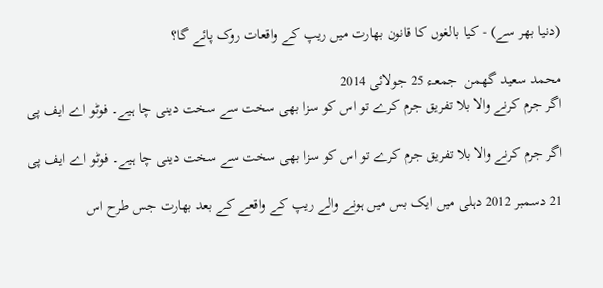(دنیا بھر سے) - کیا بالغوں کا قانون بھارت میں ریپ کے واقعات روک پائے گا؟

محمد سعید گھمن  جمعـء 25 جولائی 2014
اگر جرم کرنے والا بلا تفریق جرم کرے تو اس کو سزا بھی سخت سے سخت دینی چا ہیے۔ فوٹو اے ایف پی

اگر جرم کرنے والا بلا تفریق جرم کرے تو اس کو سزا بھی سخت سے سخت دینی چا ہیے۔ فوٹو اے ایف پی

21 دسمبر 2012 دہلی میں ایک بس میں ہونے والے ریپ کے واقعے کے بعد بھارت جس طرح اس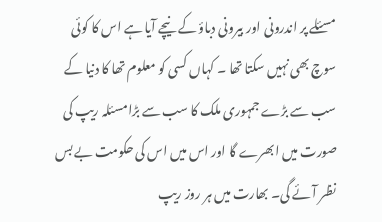مسئلے پر اندرونی اور بیرونی دباؤ کے نیچے آیا ہے اس کا کوئی سوچ بھی نہیں سکتا تھا ۔ کہاں کسی کو معلوم تھا کا دنیا کے سب سے بڑے جمہوری ملک کا سب سے بڑامسئلہ ریپ کی صورت میں ابھرے گا اور اس میں اس کی حکومت بے بس نظر آئے گی۔ بھارت میں ہر روز ریپ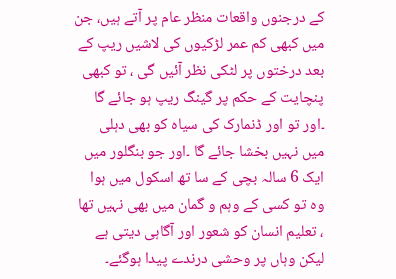کے درجنوں واقعات منظر عام پر آتے ہیں، جن میں کبھی کم عمر لڑکیوں کی لاشیں ریپ کے بعد درختوں پر لٹکی نظر آئیں گی ، تو کبھی پنچایت کے حکم پر گینگ ریپ ہو جائے گا ۔اور تو اور ڈنمارک کی سیاہ کو بھی دہلی میں نہیں بخشا جائے گا ۔اور جو بنگلور میں ایک 6 سالہ بچی کے سا تھ اسکول میں ہوا وہ تو کسی کے وہم و گمان میں بھی نہیں تھا ، تعلیم انسان کو شعور اور آگاہی دیتی ہے لیکن وہاں پر وحشی درندے پیدا ہوگئے۔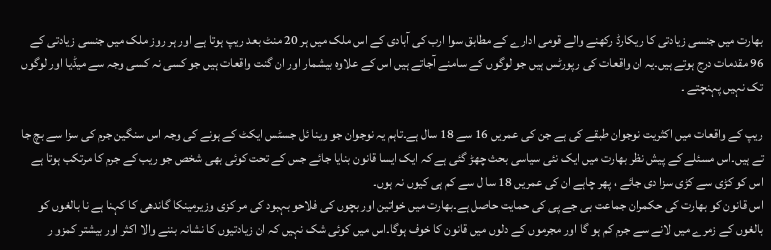بھارت میں جنسی زیادتی کا ریکارڈ رکھنے والے قومی ادارے کے مطابق سوا ارب کی آبادی کے اس ملک میں ہر 20 منٹ بعد ریپ ہوتا ہے اور ہر روز ملک میں جنسی زیادتی کے 96 مقدمات درج ہوتے ہیں۔یہ ان واقعات کی رپورٹس ہیں جو لوگوں کے سامنے آجاتے ہیں اس کے علاوہ بیشمار اور ان گنت واقعات ہیں جو کسی نہ کسی وجہ سے میڈیا اور لوگوں تک نہیں پہنچتے ۔

ریپ کے واقعات میں اکثریت نوجوان طبقے کی ہے جن کی عمریں 16 سے 18 سال ہے۔تاہم یہ نوجوان جو وینا ئل جسٹس ایکٹ کے ہونے کی وجہ اس سنگین جرم کی سزا سے بچ جا تے ہیں۔اس مسئلے کے پیش نظر بھارت میں ایک نئی سیاسی بحث چھڑ گئی ہے کہ ایک ایسا قانون بنایا جائے جس کے تحت کوئی بھی شخص جو ریب کے جرم کا مرتکب ہوتا ہے اس کو کڑی سے کڑی سزا دی جائے ، پھر چاہے ان کی عمریں 18 سا ل سے کم ہی کیوں نہ ہوں۔
اس قانون کو بھارت کی حکمران جماعت بی جے پی کی حمایت حاصل ہے۔بھارت میں خواتین اور بچوں کی فلاحو بہبود کی مر کزی وزیرمینکا گاندھی کا کہنا ہے نا بالغوں کو بالغوں کے زمرے میں لانے سے جرم کم ہو گا اور مجرموں کے دلوں میں قانون کا خوف ہوگا۔اس میں کوئی شک نہیں کہ ان زیادتیوں کا نشانہ بننے والا اکثر اور بیشتر کمزو ر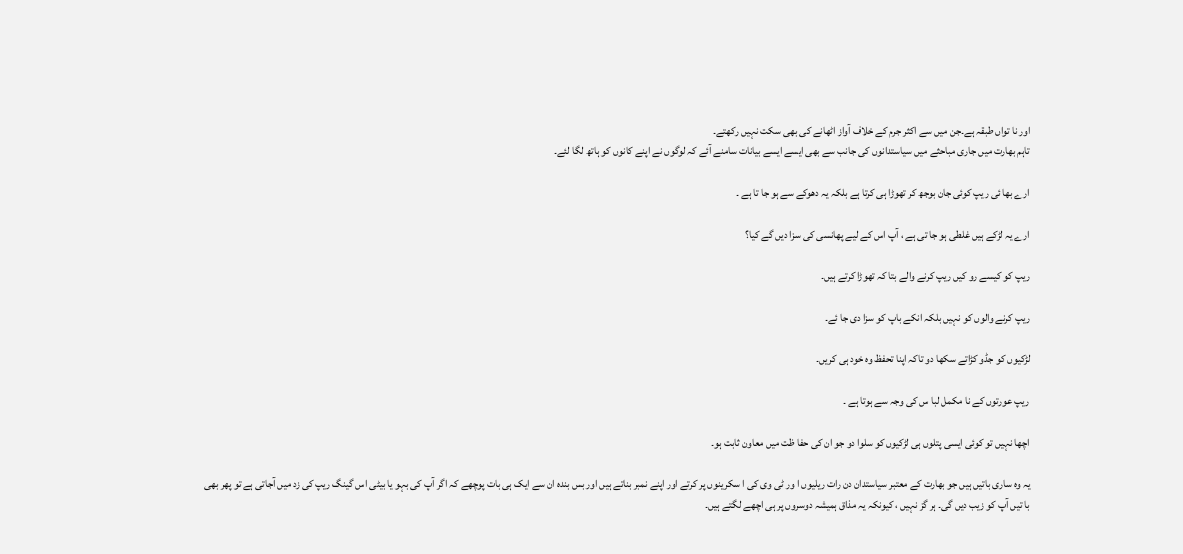اور نا تواں طبقہ ہے۔جن میں سے اکثر جرم کے خلاف آواز اٹھانے کی بھی سکت نہیں رکھتے۔
تاہم بھارت میں جاری مباحثے میں سیاستدانوں کی جانب سے بھی ایسے ایسے بیانات سامنے آئے کہ لوگوں نے اپنے کانوں کو ہاتھ لگا لئے۔

ارے بھا ئی ریپ کوئی جان بوجھ کر تھوڑا ہی کرتا ہے بلکہ یہ دھوکے سے ہو جا تا ہے ۔

ارے یہ لڑکے ہیں غلطی ہو جا تی ہے ، آپ اس کے لیے پھانسی کی سزا دیں گے کیا؟

ریپ کو کیسے رو کیں ریپ کرنے والے بتا کہ تھوڑا کرتے ہیں۔

ریپ کرنے والوں کو نہیں بلکہ انکے باپ کو سزا دی جا ئے۔

لڑکیوں کو جڈو کڑاتے سکھا دو تاکہ اپنا تحفظ وہ خود ہی کریں۔

ریپ عورتوں کے نا مکمل لبا س کی وجہ سے ہوتا ہے ۔

اچھا نہیں تو کوئی ایسی پتلوں ہی لڑکیوں کو سلوا دو جو ان کی حفا ظت میں معاون ثابت ہو۔

یہ وہ ساری باتیں ہیں جو بھارت کے معتبر سیاستدان دن رات ریلیوں ا ور ٹی وی کی ا سکرینوں پر کرتے اور اپنے نمبر بناتے ہیں اور بس بندہ ان سے ایک ہی بات پوچھے کہ اگر آپ کی بہو یا بیٹی اس گینگ ریپ کی زد میں آجاتی ہے تو پھر بھی با تیں آپ کو زیب دیں گی۔ ہر گز نہیں ، کیونکہ یہ مذاق ہمیشہ دوسروں پر ہی اچھے لگتے ہیں۔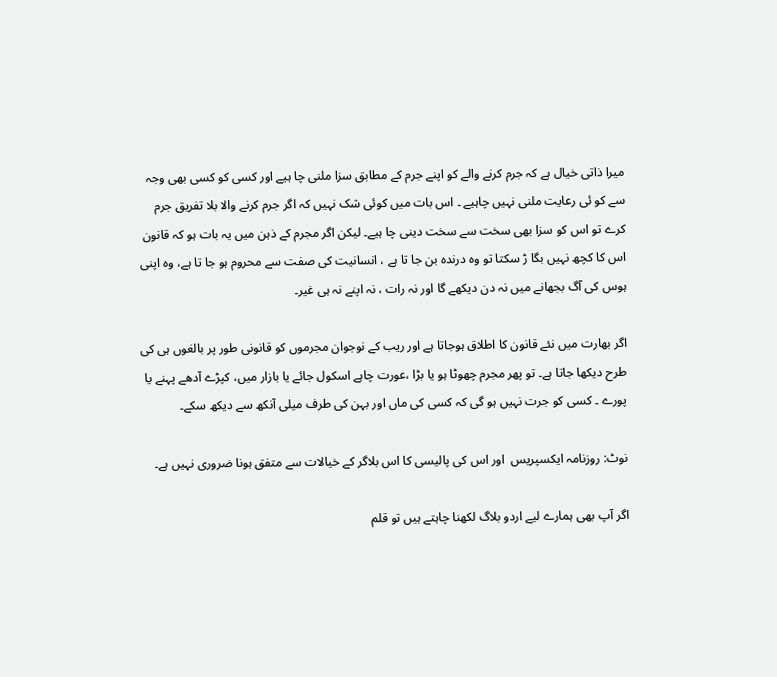میرا ذاتی خیال ہے کہ جرم کرنے والے کو اپنے جرم کے مطابق سزا ملنی چا ہیے اور کسی کو کسی بھی وجہ سے کو ئی رعایت ملنی نہیں چاہیے ۔ اس بات میں کوئی شک نہیں کہ اگر جرم کرنے والا بلا تفریق جرم کرے تو اس کو سزا بھی سخت سے سخت دینی چا ہیے۔ لیکن اگر مجرم کے ذہن میں یہ بات ہو کہ قانون اس کا کچھ نہیں بگا ڑ سکتا تو وہ درندہ بن جا تا ہے ، انسانیت کی صفت سے محروم ہو جا تا ہے، وہ اپنی ہوس کی آگ بجھانے میں نہ دن دیکھے گا اور نہ رات ، نہ اپنے نہ ہی غیر۔

اگر بھارت میں نئے قانون کا اطلاق ہوجاتا ہے اور ریب کے نوجوان مجرموں کو قانونی طور پر بالغوں ہی کی طرح دیکھا جاتا ہے۔ تو پھر مجرم چھوٹا ہو یا بڑا ،عورت چاہے اسکول جائے یا بازار میں، کپڑے آدھے پہنے یا پورے ۔ کسی کو جرت نہیں ہو گی کہ کسی کی ماں اور بہن کی طرف میلی آنکھ سے دیکھ سکے۔

نوٹ: روزنامہ ایکسپریس  اور اس کی پالیسی کا اس بلاگر کے خیالات سے متفق ہونا ضروری نہیں ہے۔

اگر آپ بھی ہمارے لیے اردو بلاگ لکھنا چاہتے ہیں تو قلم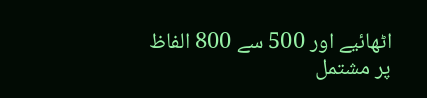اٹھائیے اور 500 سے 800 الفاظ پر مشتمل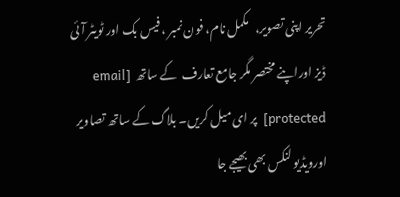تحریر اپنی تصویر،   مکمل نام، فون نمبر ، فیس بک اور ٹویٹر آئی ڈیز اوراپنے مختصر مگر جامع تعارف  کے ساتھ  [email protected]  پر ای میل کریں۔ بلاگ کے ساتھ تصاویر اورویڈیو لنکس بھی بھیجے جا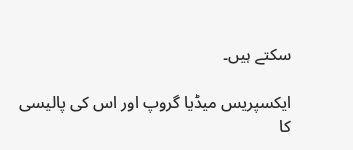سکتے ہیں۔

ایکسپریس میڈیا گروپ اور اس کی پالیسی کا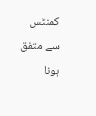کمنٹس سے متفق ہونا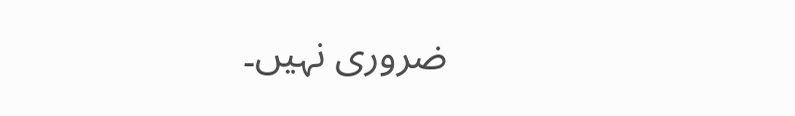ضروری نہیں۔